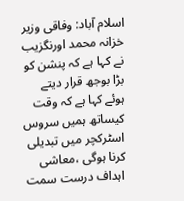اسلام آباد: وفاقی وزیر خزانہ محمد اورنگزیب نے کہا ہے کہ پنشن کو بڑا بوجھ قرار دیتے ہوئے کہا ہے کہ وقت کیساتھ ہمیں سروس اسٹرکچر میں تبدیلی کرنا ہوگی ،معاشی اہداف درست سمت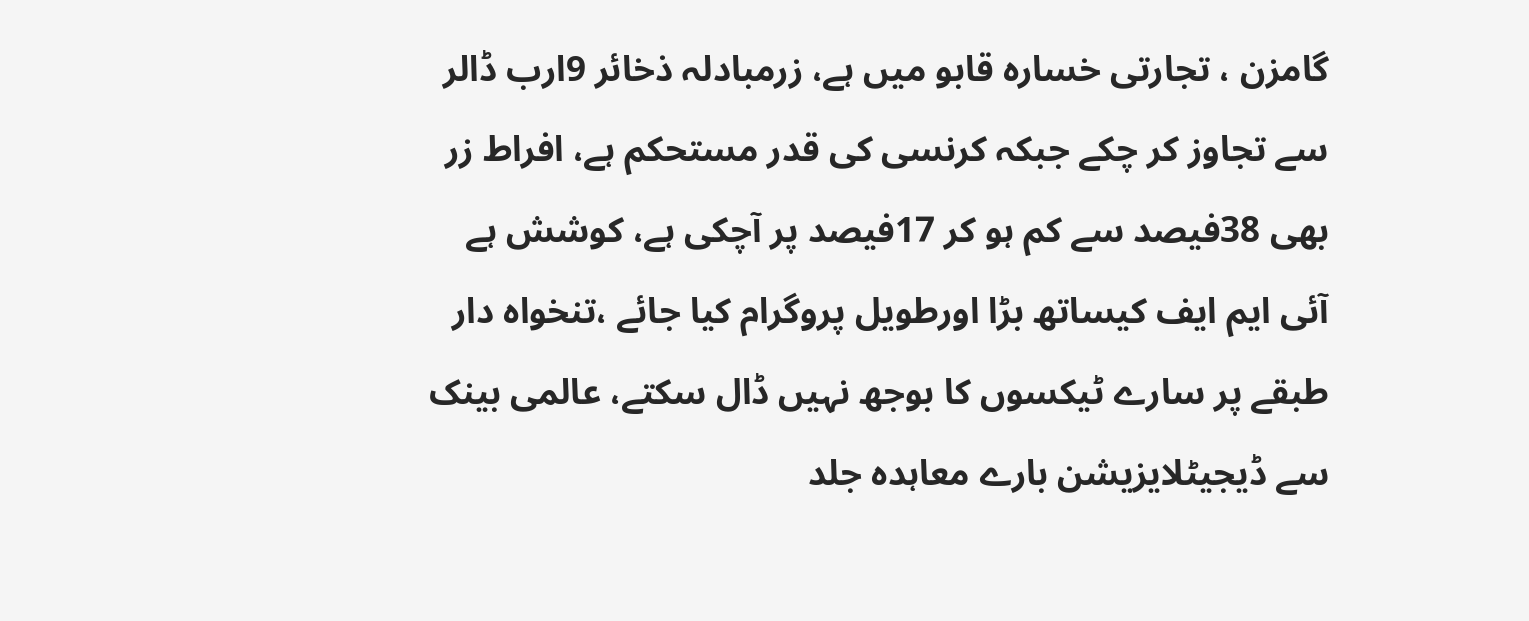گامزن ، تجارتی خسارہ قابو میں ہے، زرمبادلہ ذخائر 9ارب ڈالر سے تجاوز کر چکے جبکہ کرنسی کی قدر مستحکم ہے، افراط زر بھی 38فیصد سے کم ہو کر 17فیصد پر آچکی ہے، کوشش ہے آئی ایم ایف کیساتھ بڑا اورطویل پروگرام کیا جائے ،تنخواہ دار طبقے پر سارے ٹیکسوں کا بوجھ نہیں ڈال سکتے، عالمی بینک سے ڈیجیٹلایزیشن بارے معاہدہ جلد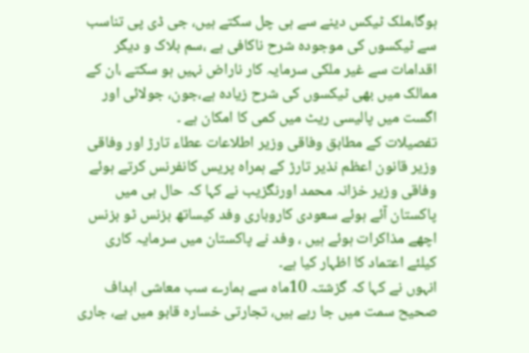ہوگا،ملک ٹیکس دینے سے ہی چل سکتے ہیں، جی ڈی پی تناسب سے ٹیکسوں کی موجودہ شرح ناکافی ہے ،سم بلاک و دیگر اقدامات سے غیر ملکی سرمایہ کار ناراض نہیں ہو سکتے ،ان کے ممالک میں بھی ٹیکسوں کی شرح زیادہ ہے،جون، جولائی اور اگست میں پالیسی ریٹ میں کمی کا امکان ہے ۔
تفصیلات کے مطابق وفاقی وزیر اطلاعات عطاء تارڑ اور وفاقی وزیر قانون اعظم نذیر تارڑ کے ہمراہ پریس کانفرنس کرتے ہوئے وفاقی وزیر خزانہ محمد اورنگزیب نے کہا کہ حال ہی میں پاکستان آئے ہوئے سعودی کاروباری وفد کیساتھ بزنس ٹو بزنس اچھے مذاکرات ہوئے ہیں ، وفد نے پاکستان میں سرمایہ کاری کیلئے اعتماد کا اظہار کیا ہے۔
انہوں نے کہا کہ گزشتہ 10ماہ سے ہمارے سب معاشی اہداف صحیح سمت میں جا رہے ہیں، تجارتی خسارہ قابو میں ہے، جاری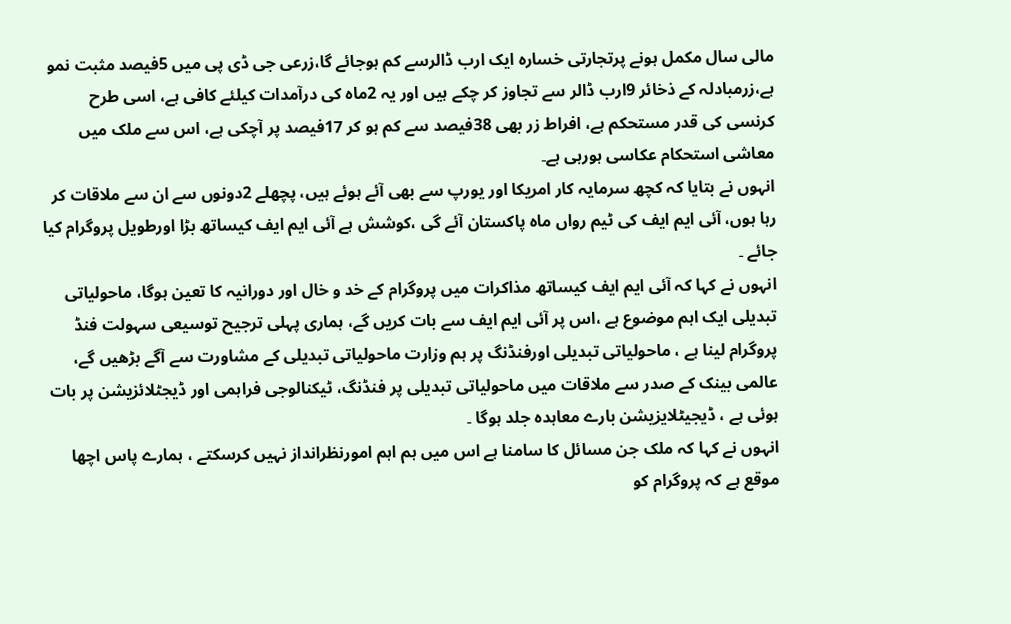مالی سال مکمل ہونے پرتجارتی خسارہ ایک ارب ڈالرسے کم ہوجائے گا،زرعی جی ڈی پی میں 5فیصد مثبت نمو ہے،زرمبادلہ کے ذخائر 9ارب ڈالر سے تجاوز کر چکے ہیں اور یہ 2ماہ کی درآمدات کیلئے کافی ہے، اسی طرح کرنسی کی قدر مستحکم ہے، افراط زر بھی 38فیصد سے کم ہو کر 17فیصد پر آچکی ہے، اس سے ملک میں معاشی استحکام عکاسی ہورہی ہے۔
انہوں نے بتایا کہ کچھ سرمایہ کار امریکا اور یورپ سے بھی آئے ہوئے ہیں، پچھلے 2دونوں سے ان سے ملاقات کر رہا ہوں، آئی ایم ایف کی ٹیم رواں ماہ پاکستان آئے گی ،کوشش ہے آئی ایم ایف کیساتھ بڑا اورطویل پروگرام کیا جائے ۔
انہوں نے کہا کہ آئی ایم ایف کیساتھ مذاکرات میں پروگرام کے خد و خال اور دورانیہ کا تعین ہوگا، ماحولیاتی تبدیلی ایک اہم موضوع ہے ،اس پر آئی ایم ایف سے بات کریں گے، ہماری پہلی ترجیح توسیعی سہولت فنڈ پروگرام لینا ہے ، ماحولیاتی تبدیلی اورفنڈنگ پر ہم وزارت ماحولیاتی تبدیلی کے مشاورت سے آگے بڑھیں گے، عالمی بینک کے صدر سے ملاقات میں ماحولیاتی تبدیلی پر فنڈنگ، ٹیکنالوجی فراہمی اور ڈیجٹلائزیشن پر بات ہوئی ہے ، ڈیجیٹلایزیشن بارے معاہدہ جلد ہوگا ۔
انہوں نے کہا کہ ملک جن مسائل کا سامنا ہے اس میں ہم اہم امورنظرانداز نہیں کرسکتے ، ہمارے پاس اچھا موقع ہے کہ پروگرام کو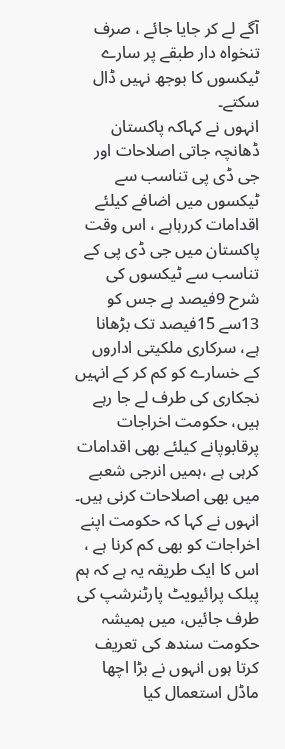آگے لے کر جایا جائے ، صرف تنخواہ دار طبقے پر سارے ٹیکسوں کا بوجھ نہیں ڈال سکتے۔
انہوں نے کہاکہ پاکستان ڈھانچہ جاتی اصلاحات اور جی ڈی پی تناسب سے ٹیکسوں میں اضافے کیلئے اقدامات کررہاہے ، اس وقت پاکستان میں جی ڈی پی کے تناسب سے ٹیکسوں کی شرح 9فیصد ہے جس کو 13سے 15فیصد تک بڑھانا ہے، سرکاری ملکیتی اداروں کے خسارے کو کم کر کے انہیں نجکاری کی طرف لے جا رہے ہیں، حکومت اخراجات پرقابوپانے کیلئے بھی اقدامات کرہی ہے ،ہمیں انرجی شعبے میں بھی اصلاحات کرنی ہیں۔
انہوں نے کہا کہ حکومت اپنے اخراجات کو بھی کم کرنا ہے ، اس کا ایک طریقہ یہ ہے کہ ہم پبلک پرائیویٹ پارٹنرشپ کی طرف جائیں، میں ہمیشہ حکومت سندھ کی تعریف کرتا ہوں انہوں نے بڑا اچھا ماڈل استعمال کیا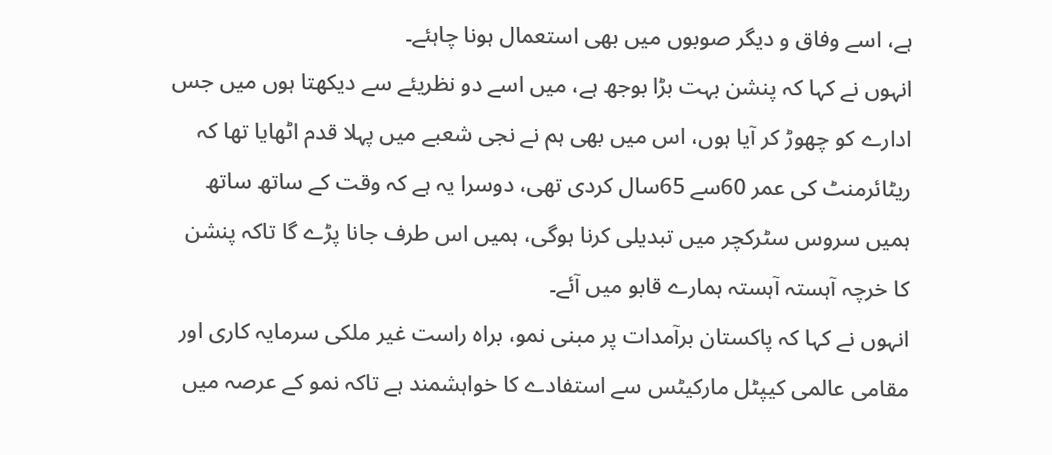ہے، اسے وفاق و دیگر صوبوں میں بھی استعمال ہونا چاہئے۔
انہوں نے کہا کہ پنشن بہت بڑا بوجھ ہے، میں اسے دو نظریئے سے دیکھتا ہوں میں جس ادارے کو چھوڑ کر آیا ہوں، اس میں بھی ہم نے نجی شعبے میں پہلا قدم اٹھایا تھا کہ ریٹائرمنٹ کی عمر 60سے 65سال کردی تھی، دوسرا یہ ہے کہ وقت کے ساتھ ساتھ ہمیں سروس سٹرکچر میں تبدیلی کرنا ہوگی، ہمیں اس طرف جانا پڑے گا تاکہ پنشن کا خرچہ آہستہ آہستہ ہمارے قابو میں آئے۔
انہوں نے کہا کہ پاکستان برآمدات پر مبنی نمو، براہ راست غیر ملکی سرمایہ کاری اور مقامی عالمی کیپٹل مارکیٹس سے استفادے کا خواہشمند ہے تاکہ نمو کے عرصہ میں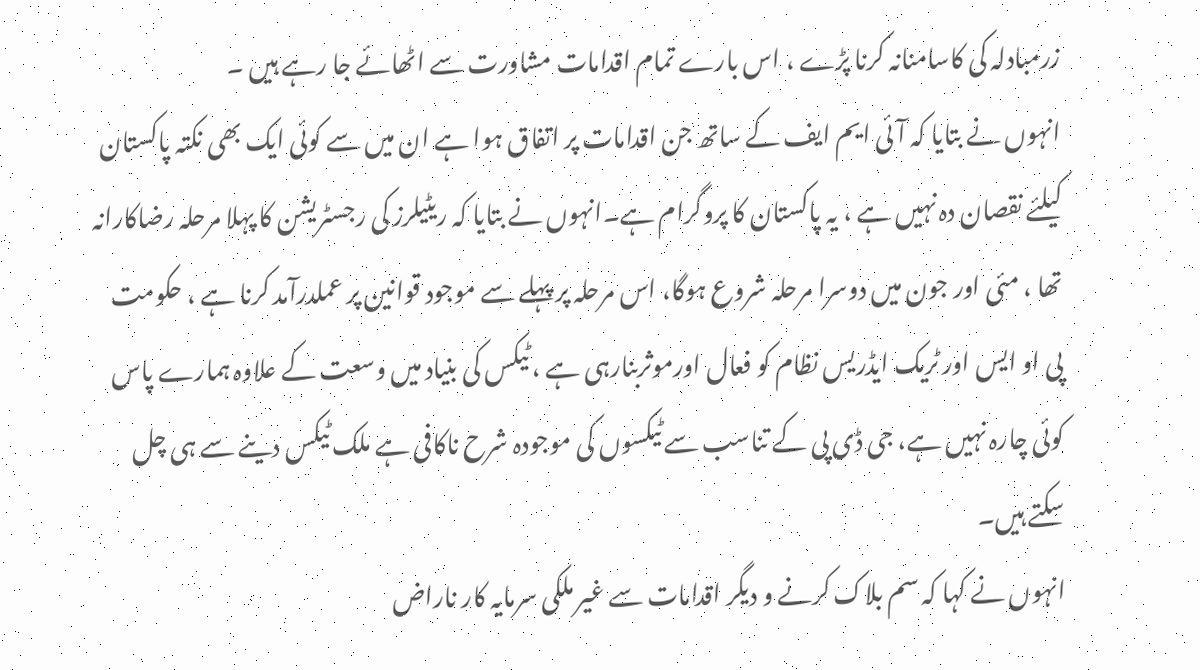زرمبادلہ کی کاسامنانہ کرنا پڑے ، اس بارے تمام اقدامات مشاورت سے اٹھائے جا رہے ہیں ۔
انہوں نے بتایا کہ آئی ایم ایف کے ساتھ جن اقدامات پر اتفاق ہوا ہے ان میں سے کوئی ایک بھی نکتہ پاکستان کیلئے نقصان دہ نہیں ہے ، یہ پاکستان کا پروگرام ہے۔انہوں نے بتایا کہ ریٹیلرز کی رجسٹریشن کا پہلا مرحلہ رضاکارانہ تھا ، مئی اور جون میں دوسرا مرحلہ شروع ہوگا، اس مرحلہ پر پہلے سے موجود قوانین پر عملدرآمد کرنا ہے ، حکومت پی او ایس اور ٹریک ایڈریس نظام کو فعال اورموثربنارہی ہے ، ٹیکس کی بنیاد میں وسعت کے علاوہ ہمارے پاس کوئی چارہ نہیں ہے، جی ڈی پی کے تناسب سے ٹیکسوں کی موجودہ شرح ناکافی ہے ملک ٹیکس دینے سے ہی چل سکتے ہیں۔
انہوں نے کہا کہ سم بلاک کرنے و دیگر اقدامات سے غیر ملکی سرمایہ کار ناراض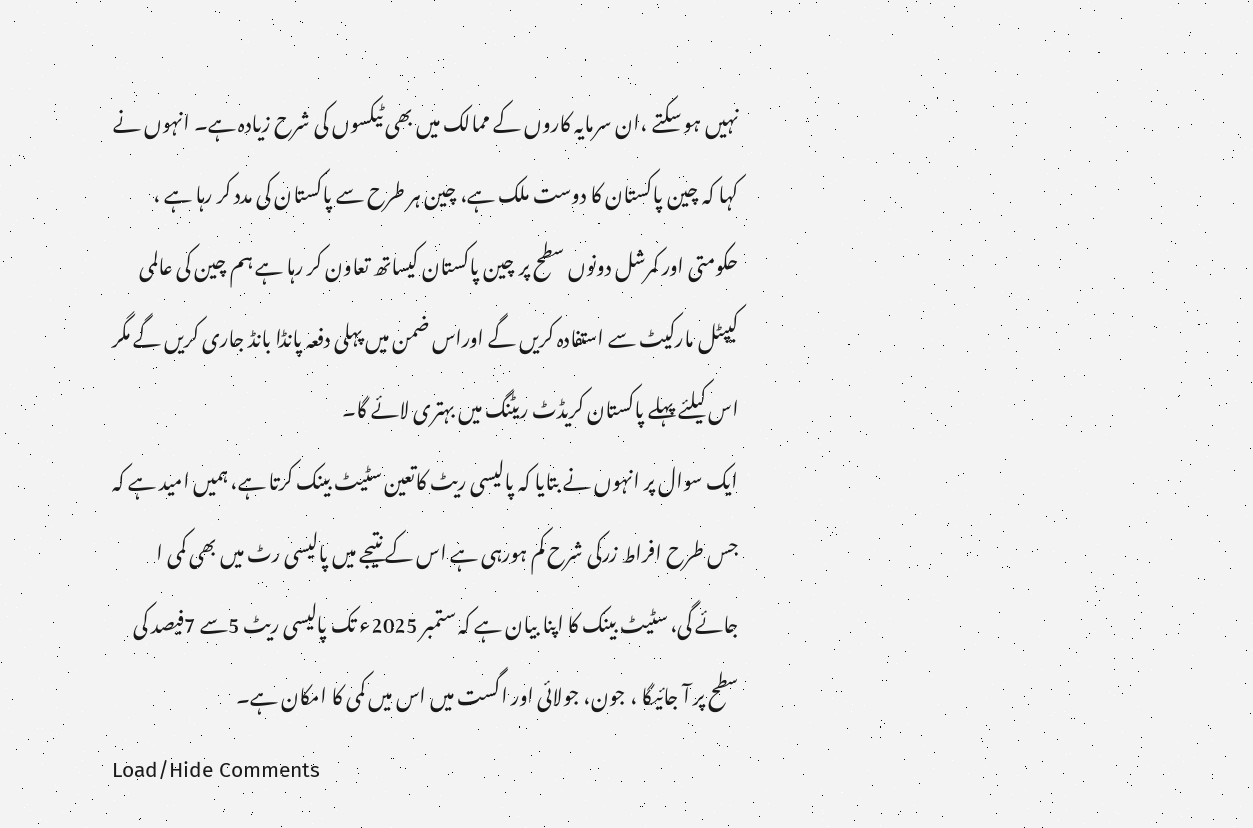نہیں ہو سکتے ،ان سرمایہ کاروں کے ممالک میں بھی ٹیکسوں کی شرح زیادہ ہے۔ انہوں نے کہا کہ چین پاکستان کا دوست ملک ہے، چین ہر طرح سے پاکستان کی مدد کر رہا ہے ، حکومتی اور کمرشل دونوں سطح پر چین پاکستان کیساتھ تعاون کر رہا ہے ہم چین کی عالمی کیپٹل مارکیٹ سے استفادہ کریں گے اوراس ضمن میں پہلی دفعہ پانڈا بانڈ جاری کریں گے مگر اس کیلئے پہلے پاکستان کریڈٹ ریٹنگ میں بہتری لائے گا۔
ایک سوال پر انہوں نے بتایا کہ پالیسی ریٹ کاتعین سٹیٹ بینک کرتا ہے، ہمیں امید ہے کہ جس طرح افراط زرکی شرح کم ہورہی ہے اس کے نتیجے میں پالیسی رٹ میں بھی کمی ا جائے گی، سٹیٹ بینک کا اپنا بیان ہے کہ ستمبر 2025ء تک پالیسی ریٹ 5سے 7فیصد کی سطح پر آ جائیگا ، جون، جولائی اور اگست میں اس میں کمی کا امکان ہے۔
Load/Hide Comments